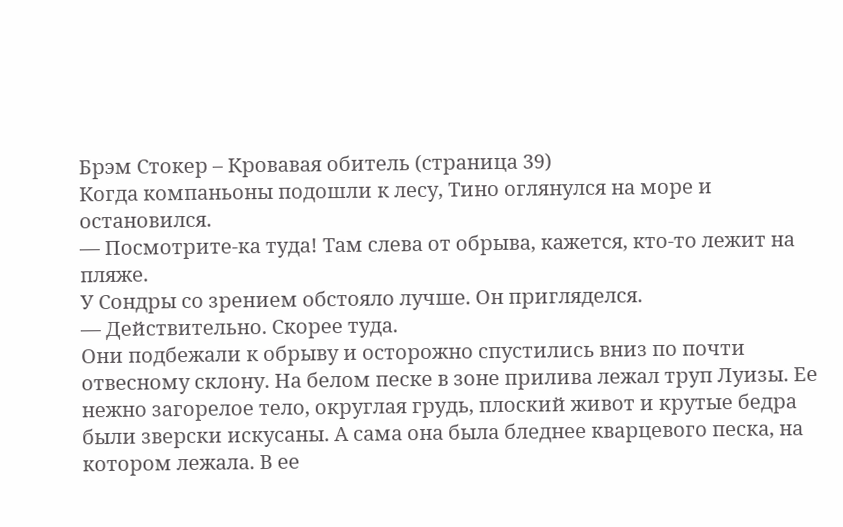Брэм Стокер – Кровавая обитель (страница 39)
Когда компаньоны подошли к лесу, Тино оглянулся на море и остановился.
— Посмотрите-ка туда! Там слева от обрыва, кажется, кто-то лежит на пляже.
У Сондры со зрением обстояло лучше. Он пригляделся.
— Действительно. Скорее туда.
Они подбежали к обрыву и осторожно спустились вниз по почти отвесному склону. На белом песке в зоне прилива лежал труп Луизы. Ее нежно загорелое тело, округлая грудь, плоский живот и крутые бедра были зверски искусаны. А сама она была бледнее кварцевого песка, на котором лежала. В ее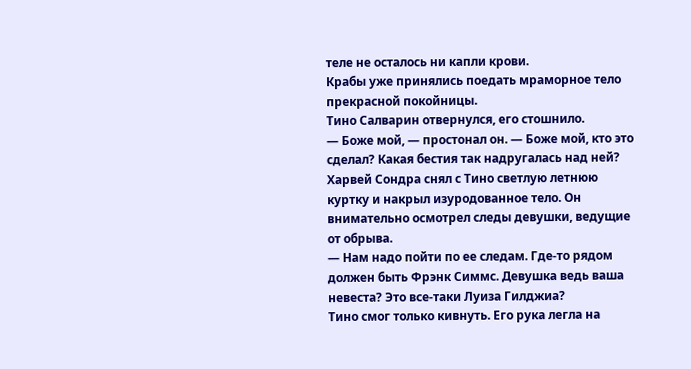теле не осталось ни капли крови.
Крабы уже принялись поедать мраморное тело прекрасной покойницы.
Тино Салварин отвернулся, его стошнило.
— Боже мой, — простонал он. — Боже мой, кто это сделал? Какая бестия так надругалась над ней?
Харвей Сондра снял с Тино светлую летнюю куртку и накрыл изуродованное тело. Он внимательно осмотрел следы девушки, ведущие от обрыва.
— Нам надо пойти по ее следам. Где-то рядом должен быть Фрэнк Симмс. Девушка ведь ваша невеста? Это все-таки Луиза Гилджиа?
Тино смог только кивнуть. Его рука легла на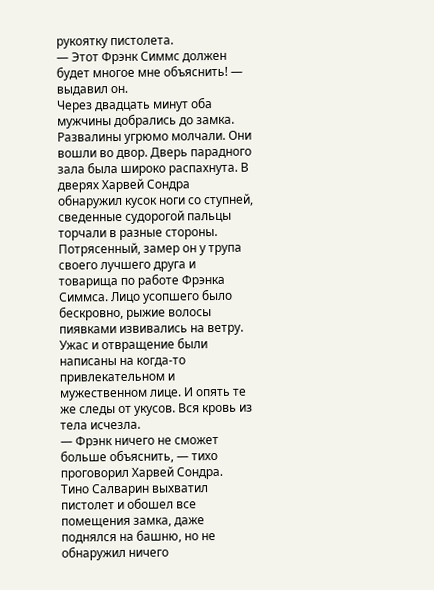рукоятку пистолета.
— Этот Фрэнк Симмс должен будет многое мне объяснить! — выдавил он.
Через двадцать минут оба мужчины добрались до замка. Развалины угрюмо молчали. Они вошли во двор. Дверь парадного зала была широко распахнута. В дверях Харвей Сондра обнаружил кусок ноги со ступней, сведенные судорогой пальцы торчали в разные стороны.
Потрясенный, замер он у трупа своего лучшего друга и товарища по работе Фрэнка Симмса. Лицо усопшего было бескровно, рыжие волосы пиявками извивались на ветру. Ужас и отвращение были написаны на когда-то привлекательном и мужественном лице. И опять те же следы от укусов. Вся кровь из тела исчезла.
— Фрэнк ничего не сможет больше объяснить, — тихо проговорил Харвей Сондра.
Тино Салварин выхватил пистолет и обошел все помещения замка, даже поднялся на башню, но не обнаружил ничего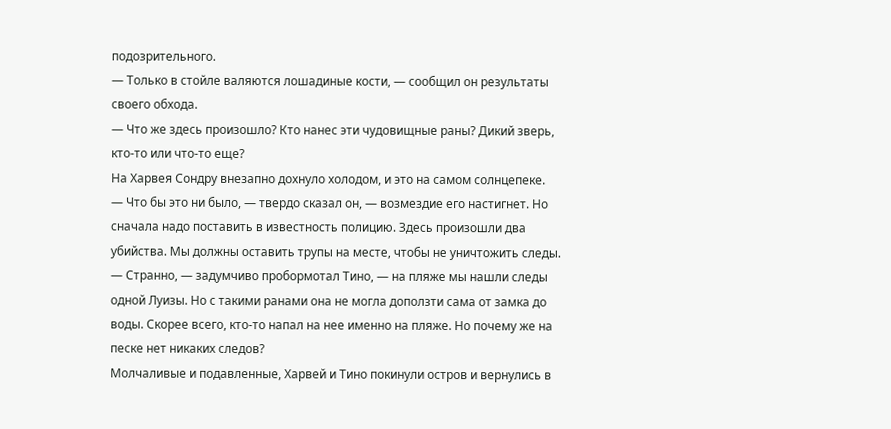подозрительного.
— Только в стойле валяются лошадиные кости, — сообщил он результаты своего обхода.
— Что же здесь произошло? Кто нанес эти чудовищные раны? Дикий зверь, кто-то или что-то еще?
На Харвея Сондру внезапно дохнуло холодом, и это на самом солнцепеке.
— Что бы это ни было, — твердо сказал он, — возмездие его настигнет. Но сначала надо поставить в известность полицию. Здесь произошли два убийства. Мы должны оставить трупы на месте, чтобы не уничтожить следы.
— Странно, — задумчиво пробормотал Тино, — на пляже мы нашли следы одной Луизы. Но с такими ранами она не могла доползти сама от замка до воды. Скорее всего, кто-то напал на нее именно на пляже. Но почему же на песке нет никаких следов?
Молчаливые и подавленные, Харвей и Тино покинули остров и вернулись в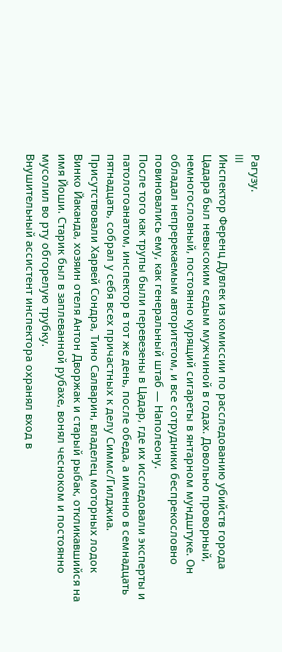Рагузу.
III
Инспектор Ференц Дувлек из комиссии по расследованию убийств города Цадара был невысоким седым мужчиной в годах. Довольно проворный, немногословный, постоянно курящий сигареты в янтарном мундштуке. Он обладал непререкаемым авторитетом, и все сотрудники беспрекословно повиновались ему, как генеральный штаб — Наполеону.
После того как трупы были перевезены в Цадар, где их исследовали эксперты и патологоанатом, инспектор в тот же день, после обеда, а именно в семнадцать пятнадцать, собрал у себя всех причастных к делу Симмс/Гилджиа.
Присутствовали Харвей Сондра, Тино Салварин, владелец моторных лодок Винко Йаканда, хозяин отеля Антон Дворжак и старый рыбак, откликавшийся на имя Йоши. Старик был в заплеванной рубахе, вонял чесноком и постоянно мусолил во рту обгорелую трубку.
Внушительный ассистент инспектора охранял вход в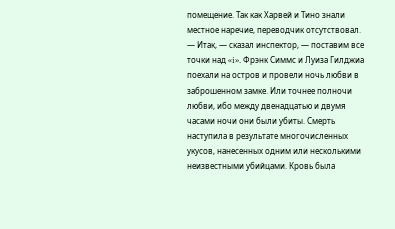помещение. Так как Харвей и Тино знали местное наречие, переводчик отсутствовал.
— Итак, — сказал инспектор, — поставим все точки над «i». Фрэнк Симмс и Луиза Гилджиа поехали на остров и провели ночь любви в заброшенном замке. Или точнее полночи любви, ибо между двенадцатью и двумя часами ночи они были убиты. Смерть наступила в результате многочисленных укусов, нанесенных одним или несколькими неизвестными убийцами. Кровь была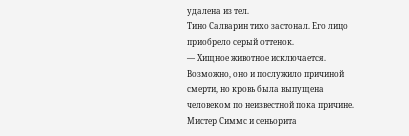удалена из тел.
Тино Салварин тихо застонал. Его лицо приобрело серый оттенок.
— Хищное животное исключается. Возможно, оно и послужило причиной смерти, но кровь была выпущена человеком по неизвестной пока причине. Мистер Симмс и сеньорита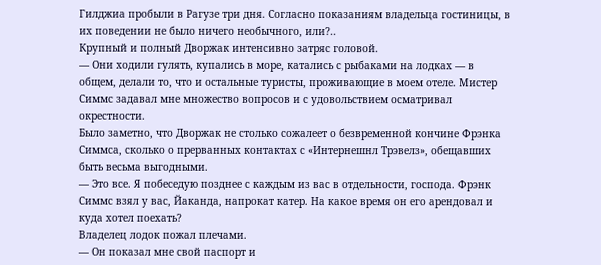Гилджиа пробыли в Рагузе три дня. Согласно показаниям владельца гостиницы, в их поведении не было ничего необычного, или?..
Крупный и полный Дворжак интенсивно затряс головой.
— Они ходили гулять, купались в море, катались с рыбаками на лодках — в общем, делали то, что и остальные туристы, проживающие в моем отеле. Мистер Симмс задавал мне множество вопросов и с удовольствием осматривал окрестности.
Было заметно, что Дворжак не столько сожалеет о безвременной кончине Фрэнка Симмса, сколько о прерванных контактах с «Интернешнл Трэвелз», обещавших быть весьма выгодными.
— Это все. Я побеседую позднее с каждым из вас в отдельности, господа. Фрэнк Симмс взял у вас, Йаканда, напрокат катер. На какое время он его арендовал и куда хотел поехать?
Владелец лодок пожал плечами.
— Он показал мне свой паспорт и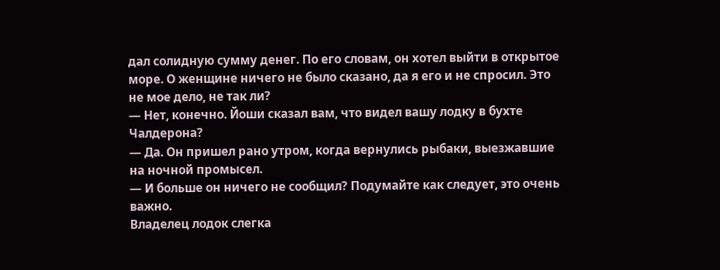дал солидную сумму денег. По его словам, он хотел выйти в открытое море. О женщине ничего не было сказано, да я его и не спросил. Это не мое дело, не так ли?
— Нет, конечно. Йоши сказал вам, что видел вашу лодку в бухте Чалдерона?
— Да. Он пришел рано утром, когда вернулись рыбаки, выезжавшие на ночной промысел.
— И больше он ничего не сообщил? Подумайте как следует, это очень важно.
Владелец лодок слегка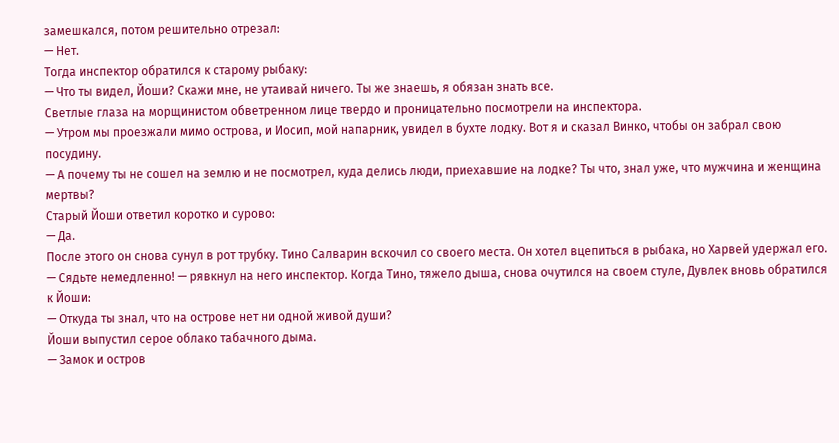замешкался, потом решительно отрезал:
— Нет.
Тогда инспектор обратился к старому рыбаку:
— Что ты видел, Йоши? Скажи мне, не утаивай ничего. Ты же знаешь, я обязан знать все.
Светлые глаза на морщинистом обветренном лице твердо и проницательно посмотрели на инспектора.
— Утром мы проезжали мимо острова, и Иосип, мой напарник, увидел в бухте лодку. Вот я и сказал Винко, чтобы он забрал свою посудину.
— А почему ты не сошел на землю и не посмотрел, куда делись люди, приехавшие на лодке? Ты что, знал уже, что мужчина и женщина мертвы?
Старый Йоши ответил коротко и сурово:
— Да.
После этого он снова сунул в рот трубку. Тино Салварин вскочил со своего места. Он хотел вцепиться в рыбака, но Харвей удержал его.
— Сядьте немедленно! — рявкнул на него инспектор. Когда Тино, тяжело дыша, снова очутился на своем стуле, Дувлек вновь обратился к Йоши:
— Откуда ты знал, что на острове нет ни одной живой души?
Йоши выпустил серое облако табачного дыма.
— Замок и остров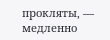прокляты, — медленно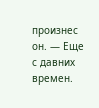произнес он. — Еще с давних времен.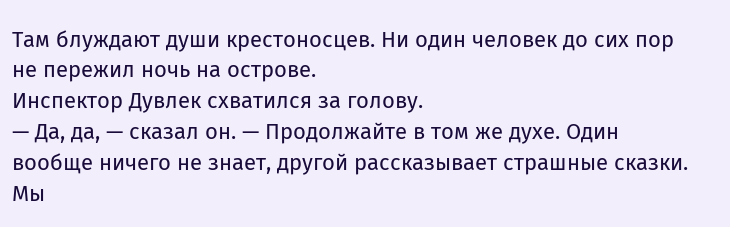Там блуждают души крестоносцев. Ни один человек до сих пор не пережил ночь на острове.
Инспектор Дувлек схватился за голову.
— Да, да, — сказал он. — Продолжайте в том же духе. Один вообще ничего не знает, другой рассказывает страшные сказки. Мы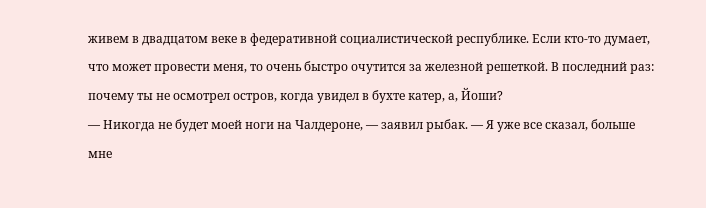живем в двадцатом веке в федеративной социалистической республике. Если кто-то думает, что может провести меня, то очень быстро очутится за железной решеткой. В последний раз: почему ты не осмотрел остров, когда увидел в бухте катер, а, Йоши?
— Никогда не будет моей ноги на Чалдероне, — заявил рыбак. — Я уже все сказал, больше мне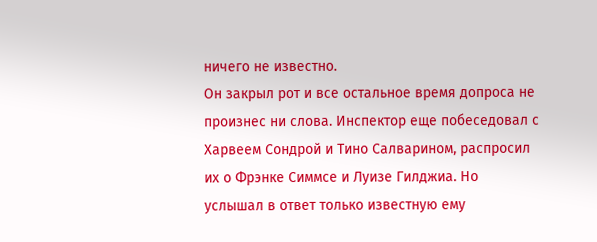ничего не известно.
Он закрыл рот и все остальное время допроса не произнес ни слова. Инспектор еще побеседовал с Харвеем Сондрой и Тино Салварином, распросил их о Фрэнке Симмсе и Луизе Гилджиа. Но услышал в ответ только известную ему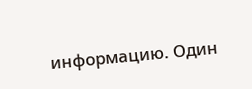информацию. Один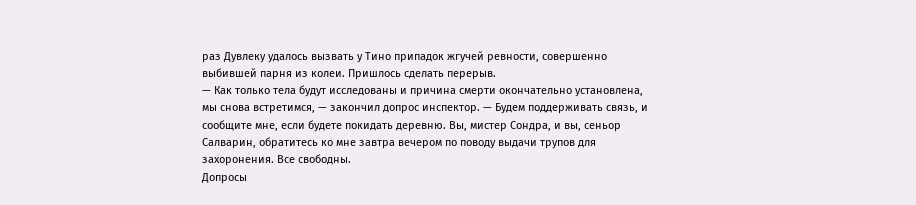раз Дувлеку удалось вызвать у Тино припадок жгучей ревности, совершенно выбившей парня из колеи. Пришлось сделать перерыв.
— Как только тела будут исследованы и причина смерти окончательно установлена, мы снова встретимся, — закончил допрос инспектор. — Будем поддерживать связь, и сообщите мне, если будете покидать деревню. Вы, мистер Сондра, и вы, сеньор Салварин, обратитесь ко мне завтра вечером по поводу выдачи трупов для захоронения. Все свободны.
Допросы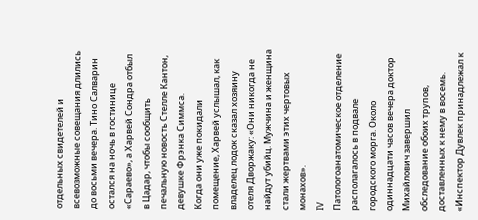отдельных свидетелей и всевозможные совещания длились до восьми вечера. Тино Салварин остался на ночь в гостинице «Сараево», а Харвей Сондра отбыл в Цадар, чтобы сообщить печальную новость Стелле Кантон, девушке Фрэнка Симмса.
Когда они уже покидали помещение, Харвей услышал, как владелец лодок сказал хозяину отеля Дворжаку: «Они никогда не найдут убийц. Мужчина и женщина стали жертвами этих чертовых монахов».
IV
Патологоанатомическое отделение располагалось в подвале городского морга. Около одиннадцати часов вечера доктор Михайлович завершил обследование обоих трупов, доставленных к нему в восемь. «Инспектор Дувлек принадлежал к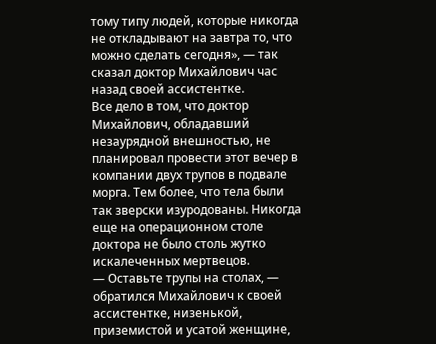тому типу людей, которые никогда не откладывают на завтра то, что можно сделать сегодня», — так сказал доктор Михайлович час назад своей ассистентке.
Все дело в том, что доктор Михайлович, обладавший незаурядной внешностью, не планировал провести этот вечер в компании двух трупов в подвале морга. Тем более, что тела были так зверски изуродованы. Никогда еще на операционном столе доктора не было столь жутко искалеченных мертвецов.
— Оставьте трупы на столах, — обратился Михайлович к своей ассистентке, низенькой, приземистой и усатой женщине,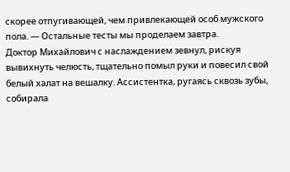скорее отпугивающей, чем привлекающей особ мужского пола. — Остальные тесты мы проделаем завтра.
Доктор Михайлович с наслаждением зевнул, рискуя вывихнуть челюсть, тщательно помыл руки и повесил свой белый халат на вешалку. Ассистентка, ругаясь сквозь зубы, собирала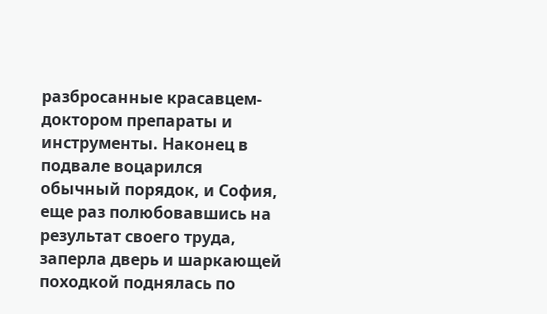разбросанные красавцем-доктором препараты и инструменты. Наконец в подвале воцарился обычный порядок, и София, еще раз полюбовавшись на результат своего труда, заперла дверь и шаркающей походкой поднялась по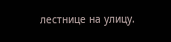лестнице на улицу.